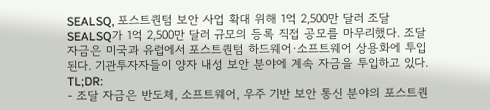SEALSQ, 포스트퀀텀 보안 사업 확대 위해 1억 2,500만 달러 조달
SEALSQ가 1억 2,500만 달러 규모의 등록 직접 공모를 마무리했다. 조달 자금은 미국과 유럽에서 포스트퀀텀 하드웨어·소프트웨어 상용화에 투입된다. 기관투자자들이 양자 내성 보안 분야에 계속 자금을 투입하고 있다.
TL;DR:
- 조달 자금은 반도체, 소프트웨어, 우주 기반 보안 통신 분야의 포스트퀀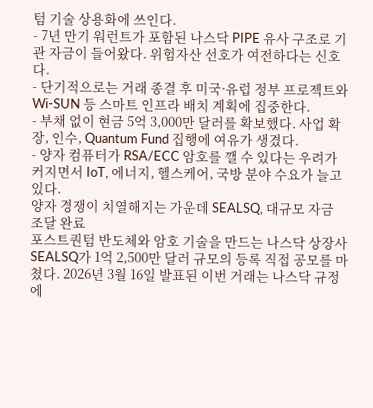텀 기술 상용화에 쓰인다.
- 7년 만기 워런트가 포함된 나스닥 PIPE 유사 구조로 기관 자금이 들어왔다. 위험자산 선호가 여전하다는 신호다.
- 단기적으로는 거래 종결 후 미국·유럽 정부 프로젝트와 Wi-SUN 등 스마트 인프라 배치 계획에 집중한다.
- 부채 없이 현금 5억 3,000만 달러를 확보했다. 사업 확장, 인수, Quantum Fund 집행에 여유가 생겼다.
- 양자 컴퓨터가 RSA/ECC 암호를 깰 수 있다는 우려가 커지면서 IoT, 에너지, 헬스케어, 국방 분야 수요가 늘고 있다.
양자 경쟁이 치열해지는 가운데 SEALSQ, 대규모 자금 조달 완료
포스트퀀텀 반도체와 암호 기술을 만드는 나스닥 상장사 SEALSQ가 1억 2,500만 달러 규모의 등록 직접 공모를 마쳤다. 2026년 3월 16일 발표된 이번 거래는 나스닥 규정에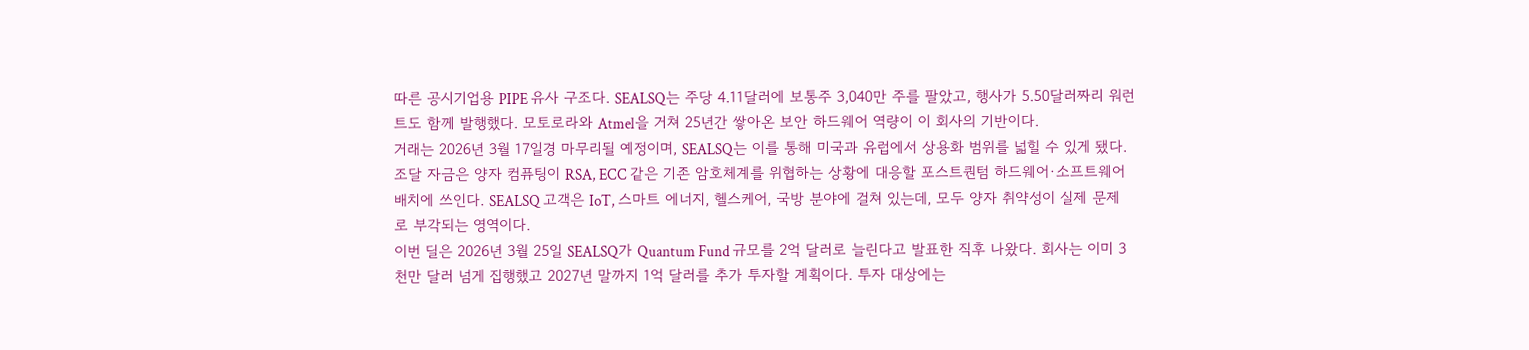따른 공시기업용 PIPE 유사 구조다. SEALSQ는 주당 4.11달러에 보통주 3,040만 주를 팔았고, 행사가 5.50달러짜리 워런트도 함께 발행했다. 모토로라와 Atmel을 거쳐 25년간 쌓아온 보안 하드웨어 역량이 이 회사의 기반이다.
거래는 2026년 3월 17일경 마무리될 예정이며, SEALSQ는 이를 통해 미국과 유럽에서 상용화 범위를 넓힐 수 있게 됐다. 조달 자금은 양자 컴퓨팅이 RSA, ECC 같은 기존 암호체계를 위협하는 상황에 대응할 포스트퀀텀 하드웨어·소프트웨어 배치에 쓰인다. SEALSQ 고객은 IoT, 스마트 에너지, 헬스케어, 국방 분야에 걸쳐 있는데, 모두 양자 취약성이 실제 문제로 부각되는 영역이다.
이번 딜은 2026년 3월 25일 SEALSQ가 Quantum Fund 규모를 2억 달러로 늘린다고 발표한 직후 나왔다. 회사는 이미 3천만 달러 넘게 집행했고 2027년 말까지 1억 달러를 추가 투자할 계획이다. 투자 대상에는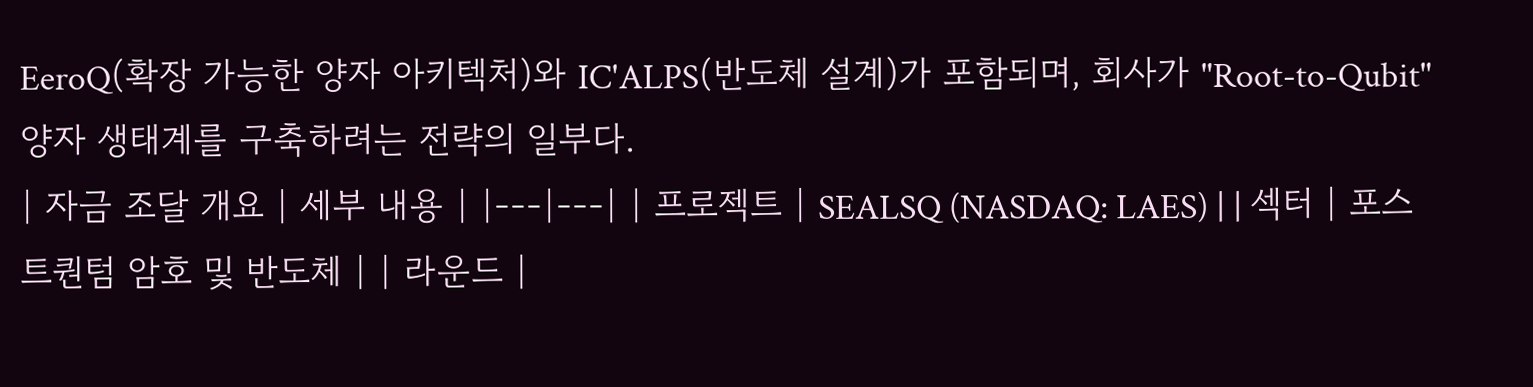EeroQ(확장 가능한 양자 아키텍처)와 IC'ALPS(반도체 설계)가 포함되며, 회사가 "Root-to-Qubit" 양자 생태계를 구축하려는 전략의 일부다.
| 자금 조달 개요 | 세부 내용 | |---|---| | 프로젝트 | SEALSQ (NASDAQ: LAES) | | 섹터 | 포스트퀀텀 암호 및 반도체 | | 라운드 |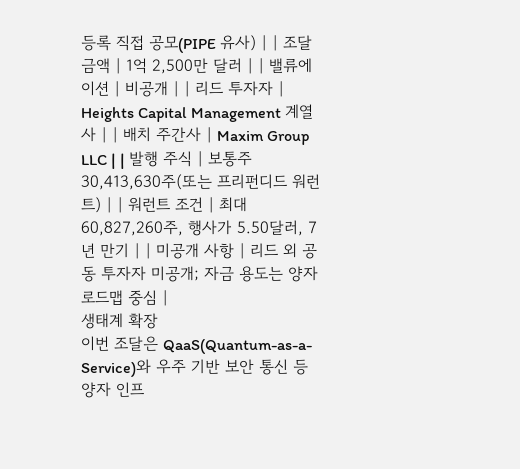등록 직접 공모(PIPE 유사) | | 조달 금액 | 1억 2,500만 달러 | | 밸류에이션 | 비공개 | | 리드 투자자 | Heights Capital Management 계열사 | | 배치 주간사 | Maxim Group LLC | | 발행 주식 | 보통주 30,413,630주(또는 프리펀디드 워런트) | | 워런트 조건 | 최대 60,827,260주, 행사가 5.50달러, 7년 만기 | | 미공개 사항 | 리드 외 공동 투자자 미공개; 자금 용도는 양자 로드맵 중심 |
생태계 확장
이번 조달은 QaaS(Quantum-as-a-Service)와 우주 기반 보안 통신 등 양자 인프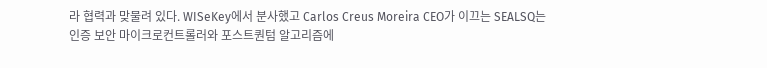라 협력과 맞물려 있다. WISeKey에서 분사했고 Carlos Creus Moreira CEO가 이끄는 SEALSQ는 인증 보안 마이크로컨트롤러와 포스트퀀텀 알고리즘에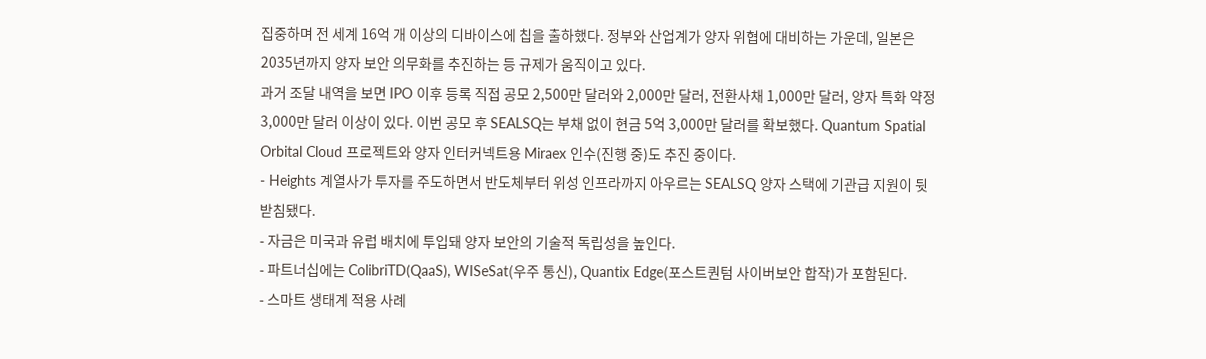집중하며 전 세계 16억 개 이상의 디바이스에 칩을 출하했다. 정부와 산업계가 양자 위협에 대비하는 가운데, 일본은 2035년까지 양자 보안 의무화를 추진하는 등 규제가 움직이고 있다.
과거 조달 내역을 보면 IPO 이후 등록 직접 공모 2,500만 달러와 2,000만 달러, 전환사채 1,000만 달러, 양자 특화 약정 3,000만 달러 이상이 있다. 이번 공모 후 SEALSQ는 부채 없이 현금 5억 3,000만 달러를 확보했다. Quantum Spatial Orbital Cloud 프로젝트와 양자 인터커넥트용 Miraex 인수(진행 중)도 추진 중이다.
- Heights 계열사가 투자를 주도하면서 반도체부터 위성 인프라까지 아우르는 SEALSQ 양자 스택에 기관급 지원이 뒷받침됐다.
- 자금은 미국과 유럽 배치에 투입돼 양자 보안의 기술적 독립성을 높인다.
- 파트너십에는 ColibriTD(QaaS), WISeSat(우주 통신), Quantix Edge(포스트퀀텀 사이버보안 합작)가 포함된다.
- 스마트 생태계 적용 사례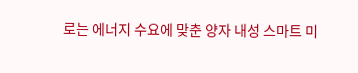로는 에너지 수요에 맞춘 양자 내성 스마트 미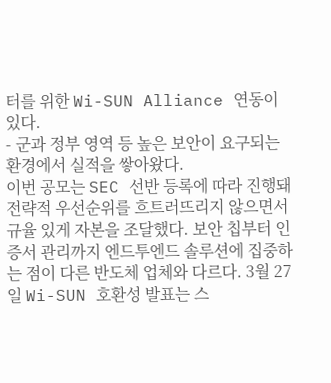터를 위한 Wi-SUN Alliance 연동이 있다.
- 군과 정부 영역 등 높은 보안이 요구되는 환경에서 실적을 쌓아왔다.
이번 공모는 SEC 선반 등록에 따라 진행돼 전략적 우선순위를 흐트러뜨리지 않으면서 규율 있게 자본을 조달했다. 보안 칩부터 인증서 관리까지 엔드투엔드 솔루션에 집중하는 점이 다른 반도체 업체와 다르다. 3월 27일 Wi-SUN 호환성 발표는 스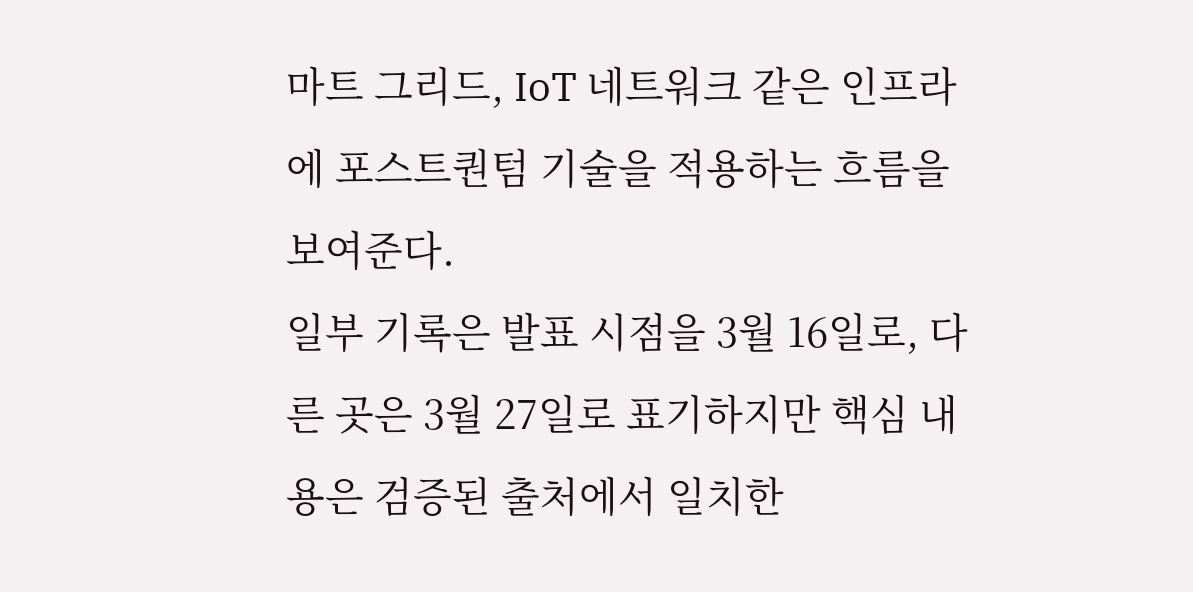마트 그리드, IoT 네트워크 같은 인프라에 포스트퀀텀 기술을 적용하는 흐름을 보여준다.
일부 기록은 발표 시점을 3월 16일로, 다른 곳은 3월 27일로 표기하지만 핵심 내용은 검증된 출처에서 일치한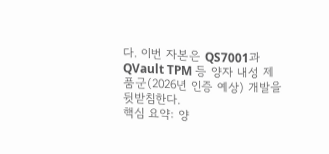다. 이번 자본은 QS7001과 QVault TPM 등 양자 내성 제품군(2026년 인증 예상) 개발을 뒷받침한다.
핵심 요약: 양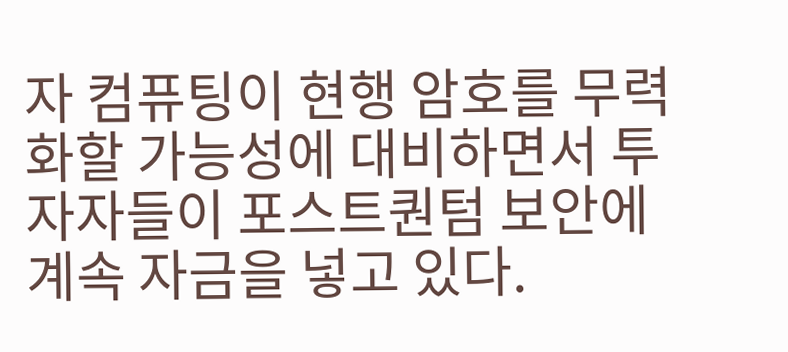자 컴퓨팅이 현행 암호를 무력화할 가능성에 대비하면서 투자자들이 포스트퀀텀 보안에 계속 자금을 넣고 있다.